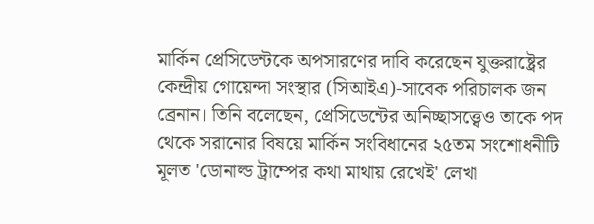মার্কিন প্রেসিডেন্টকে অপসারণের দাবি করেছেন যুক্তরাষ্ট্রের কেন্দ্রীয় গোয়েন্দা সংস্থার (সিআইএ)-সাবেক পরিচালক জন ব্রেনান। তিনি বলেছেন, প্রেসিডেন্টের অনিচ্ছাসত্ত্বেও তাকে পদ থেকে সরানোর বিষয়ে মার্কিন সংবিধানের ২৫তম সংশোধনীটি মূলত 'ডোনাল্ড ট্রাম্পের কথা মাথায় রেখেই' লেখা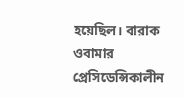হয়েছিল। বারাক ওবামার প্রেসিডেন্সিকালীন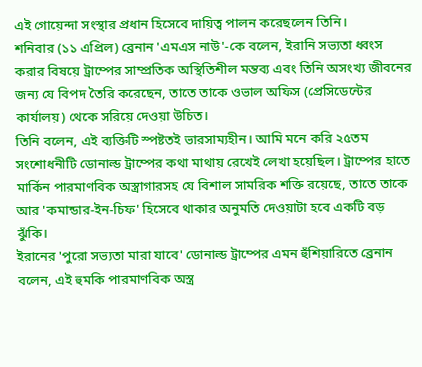এই গোয়েন্দা সংস্থার প্রধান হিসেবে দায়িত্ব পালন করেছলেন তিনি।
শনিবার (১১ এপ্রিল) ব্রেনান 'এমএস নাউ'-কে বলেন, ইরানি সভ্যতা ধ্বংস করার বিষয়ে ট্রাম্পের সাম্প্রতিক অস্থিতিশীল মন্তব্য এবং তিনি অসংখ্য জীবনের জন্য যে বিপদ তৈরি করেছেন, তাতে তাকে ওভাল অফিস (প্রেসিডেন্টের কার্যালয়) থেকে সরিয়ে দেওয়া উচিত।
তিনি বলেন, এই ব্যক্তিটি স্পষ্টতই ভারসাম্যহীন। আমি মনে করি ২৫তম সংশোধনীটি ডোনাল্ড ট্রাম্পের কথা মাথায় রেখেই লেখা হয়েছিল। ট্রাম্পের হাতে মার্কিন পারমাণবিক অস্ত্রাগারসহ যে বিশাল সামরিক শক্তি রয়েছে, তাতে তাকে আর 'কমান্ডার-ইন-চিফ' হিসেবে থাকার অনুমতি দেওয়াটা হবে একটি বড় ঝুঁকি।
ইরানের 'পুরো সভ্যতা মারা যাবে' ডোনাল্ড ট্রাম্পের এমন হুঁশিয়ারিতে ব্রেনান বলেন, এই হুমকি পারমাণবিক অস্ত্র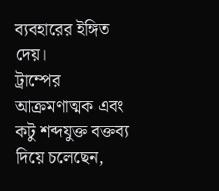ব্যবহারের ইঙ্গিত দেয়।
ট্রাম্পের আক্রমণাত্মক এবং কটু শব্দযুক্ত বক্তব্য দিয়ে চলেছেন,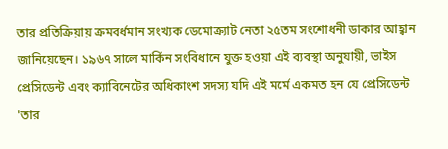তার প্রতিক্রিয়ায় ক্রমবর্ধমান সংখ্যক ডেমোক্র্যাট নেতা ২৫তম সংশোধনী ডাকার আহ্বান জানিয়েছেন। ১৯৬৭ সালে মার্কিন সংবিধানে যুক্ত হওয়া এই ব্যবস্থা অনুযায়ী, ভাইস প্রেসিডেন্ট এবং ক্যাবিনেটের অধিকাংশ সদস্য যদি এই মর্মে একমত হন যে প্রেসিডেন্ট 'তার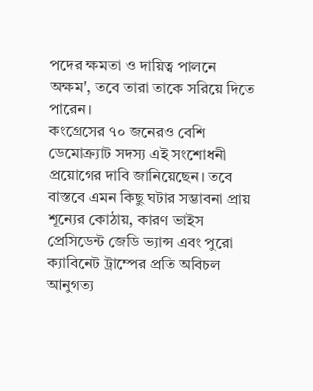পদের ক্ষমতা ও দায়িত্ব পালনে অক্ষম', তবে তারা তাকে সরিয়ে দিতে পারেন।
কংগ্রেসের ৭০ জনেরও বেশি ডেমোক্র্যাট সদস্য এই সংশোধনী প্রয়োগের দাবি জানিয়েছেন। তবে বাস্তবে এমন কিছু ঘটার সম্ভাবনা প্রায় শূন্যের কোঠায়, কারণ ভাইস প্রেসিডেন্ট জেডি ভ্যান্স এবং পুরো ক্যাবিনেট ট্রাম্পের প্রতি অবিচল আনুগত্য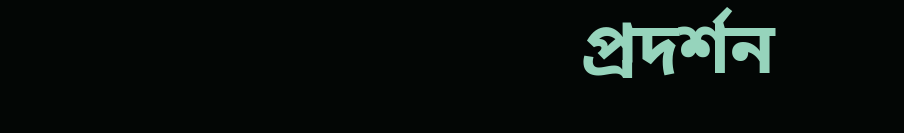প্রদর্শন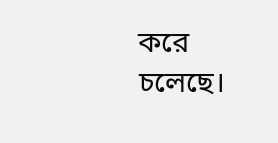করে চলেছে।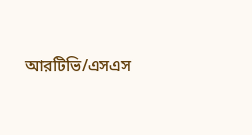আরটিভি/এসএস